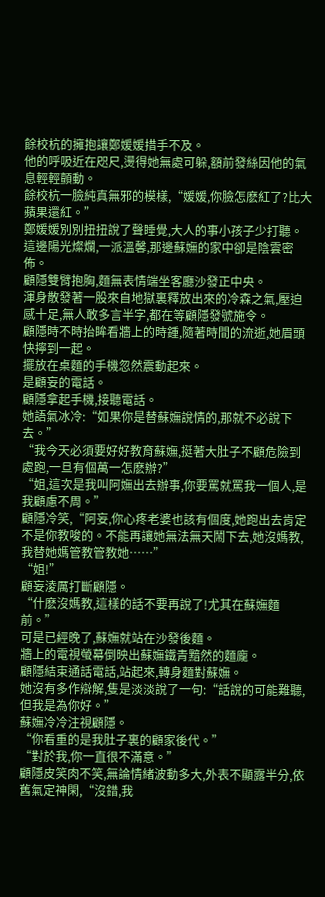餘校杭的擁抱讓鄭媛媛措手不及。
他的呼吸近在咫尺,燙得她無處可躲,額前發絲因他的氣息輕輕顫動。
餘校杭一臉純真無邪的模樣,“媛媛,你臉怎麽紅了?比大蘋果還紅。”
鄭媛媛別別扭扭說了聲睡覺,大人的事小孩子少打聽。
這邊陽光燦爛,一派溫馨,那邊蘇嫵的家中卻是陰雲密佈。
顧隱雙臂抱胸,麵無表情端坐客廳沙發正中央。
渾身散發著一股來自地獄裏釋放出來的冷森之氣,壓迫感十足,無人敢多言半字,都在等顧隱發號施令。
顧隱時不時抬眸看牆上的時鍾,隨著時間的流逝,她眉頭快擰到一起。
擺放在桌麵的手機忽然震動起來。
是顧妄的電話。
顧隱拿起手機,接聽電話。
她語氣冰冷:“如果你是替蘇嫵說情的,那就不必說下去。”
“我今天必須要好好教育蘇嫵,挺著大肚子不顧危險到處跑,一旦有個萬一怎麽辦?”
“姐,這次是我叫阿嫵出去辦事,你要罵就罵我一個人,是我顧慮不周。”
顧隱冷笑,“阿妄,你心疼老婆也該有個度,她跑出去肯定不是你教唆的。不能再讓她無法無天鬧下去,她沒媽教,我替她媽管教管教她……”
“姐!”
顧妄淩厲打斷顧隱。
“什麽沒媽教,這樣的話不要再說了!尤其在蘇嫵麵前。”
可是已經晚了,蘇嫵就站在沙發後麵。
牆上的電視螢幕倒映出蘇嫵鐵青黯然的麵龐。
顧隱結束通話電話,站起來,轉身麵對蘇嫵。
她沒有多作辯解,隻是淡淡說了一句:“話說的可能難聽,但我是為你好。”
蘇嫵冷冷注視顧隱。
“你看重的是我肚子裏的顧家後代。”
“對於我,你一直很不滿意。”
顧隱皮笑肉不笑,無論情緒波動多大,外表不顯露半分,依舊氣定神閑,“沒錯,我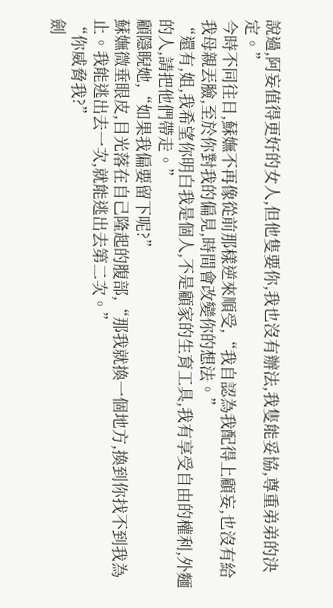說過,阿妄值得更好的女人,但他隻要你,我也沒有辦法,我隻能妥協,尊重弟弟的決定。”
今時不同往日,蘇嫵不再像從前那樣逆來順受,“我自認為我配得上顧妄,也沒有給我母親丟臉,至於你對我的偏見,時間會改變你的想法。”
“還有,姐,我希望你明白我是個人,不是顧家的生育工具,我有享受自由的權利,外麵的人,請把他們帶走。”
顧隱睨她,“如果我偏要留下呢?”
蘇嫵微垂眼皮,目光落在自己隆起的腹部,“那我就換一個地方,換到你找不到我為止。我能逃出去一次,就能逃出去第二次。”
“你威脅我?”
劍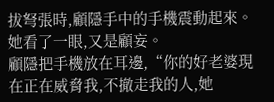拔弩張時,顧隱手中的手機震動起來。
她看了一眼,又是顧妄。
顧隱把手機放在耳邊,“你的好老婆現在正在威脅我,不撤走我的人,她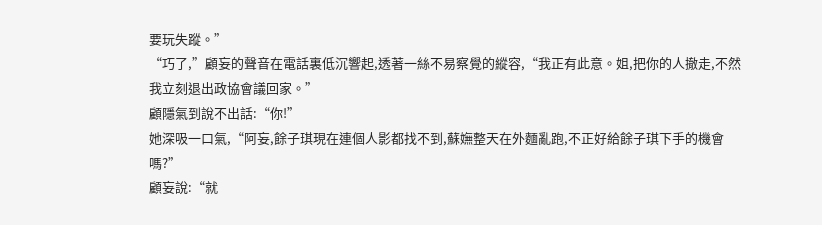要玩失蹤。”
“巧了,”顧妄的聲音在電話裏低沉響起,透著一絲不易察覺的縱容,“我正有此意。姐,把你的人撤走,不然我立刻退出政協會議回家。”
顧隱氣到說不出話:“你!”
她深吸一口氣,“阿妄,餘子琪現在連個人影都找不到,蘇嫵整天在外麵亂跑,不正好給餘子琪下手的機會嗎?”
顧妄說:“就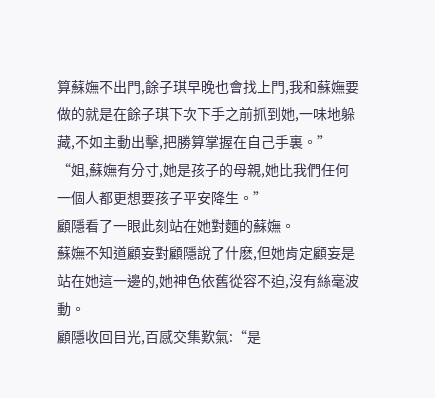算蘇嫵不出門,餘子琪早晚也會找上門,我和蘇嫵要做的就是在餘子琪下次下手之前抓到她,一味地躲藏,不如主動出擊,把勝算掌握在自己手裏。”
“姐,蘇嫵有分寸,她是孩子的母親,她比我們任何一個人都更想要孩子平安降生。”
顧隱看了一眼此刻站在她對麵的蘇嫵。
蘇嫵不知道顧妄對顧隱說了什麽,但她肯定顧妄是站在她這一邊的,她神色依舊從容不迫,沒有絲毫波動。
顧隱收回目光,百感交集歎氣:“是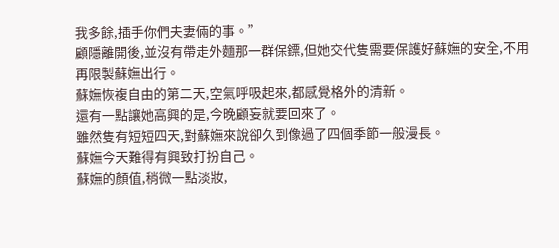我多餘,插手你們夫妻倆的事。”
顧隱離開後,並沒有帶走外麵那一群保鏢,但她交代隻需要保護好蘇嫵的安全,不用再限製蘇嫵出行。
蘇嫵恢複自由的第二天,空氣呼吸起來,都感覺格外的清新。
還有一點讓她高興的是,今晚顧妄就要回來了。
雖然隻有短短四天,對蘇嫵來說卻久到像過了四個季節一般漫長。
蘇嫵今天難得有興致打扮自己。
蘇嫵的顏值,稍微一點淡妝,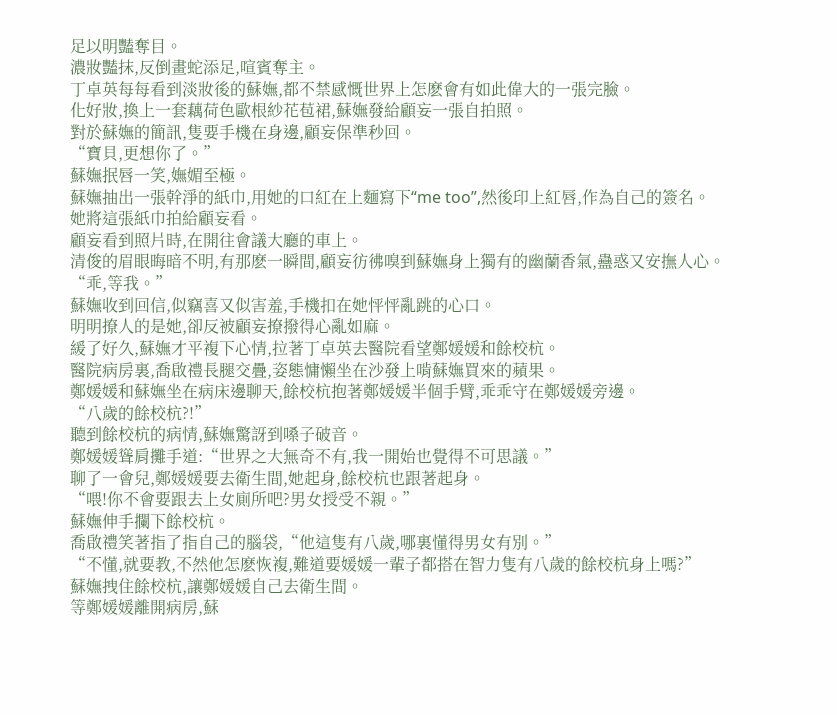足以明豔奪目。
濃妝豔抹,反倒畫蛇添足,喧賓奪主。
丁卓英每每看到淡妝後的蘇嫵,都不禁感慨世界上怎麽會有如此偉大的一張完臉。
化好妝,換上一套藕荷色歐根紗花苞裙,蘇嫵發給顧妄一張自拍照。
對於蘇嫵的簡訊,隻要手機在身邊,顧妄保準秒回。
“寶貝,更想你了。”
蘇嫵抿唇一笑,嫵媚至極。
蘇嫵抽出一張幹淨的紙巾,用她的口紅在上麵寫下“me too”,然後印上紅唇,作為自己的簽名。
她將這張紙巾拍給顧妄看。
顧妄看到照片時,在開往會議大廳的車上。
清俊的眉眼晦暗不明,有那麽一瞬間,顧妄彷彿嗅到蘇嫵身上獨有的幽蘭香氣,蠱惑又安撫人心。
“乖,等我。”
蘇嫵收到回信,似竊喜又似害羞,手機扣在她怦怦亂跳的心口。
明明撩人的是她,卻反被顧妄撩撥得心亂如麻。
緩了好久,蘇嫵才平複下心情,拉著丁卓英去醫院看望鄭媛媛和餘校杭。
醫院病房裏,喬啟禮長腿交疊,姿態慵懶坐在沙發上啃蘇嫵買來的蘋果。
鄭媛媛和蘇嫵坐在病床邊聊天,餘校杭抱著鄭媛媛半個手臂,乖乖守在鄭媛媛旁邊。
“八歲的餘校杭?!”
聽到餘校杭的病情,蘇嫵驚訝到嗓子破音。
鄭媛媛聳肩攤手道:“世界之大無奇不有,我一開始也覺得不可思議。”
聊了一會兒,鄭媛媛要去衛生間,她起身,餘校杭也跟著起身。
“喂!你不會要跟去上女廁所吧?男女授受不親。”
蘇嫵伸手攔下餘校杭。
喬啟禮笑著指了指自己的腦袋,“他這隻有八歲,哪裏懂得男女有別。”
“不懂,就要教,不然他怎麽恢複,難道要媛媛一輩子都搭在智力隻有八歲的餘校杭身上嗎?”
蘇嫵拽住餘校杭,讓鄭媛媛自己去衛生間。
等鄭媛媛離開病房,蘇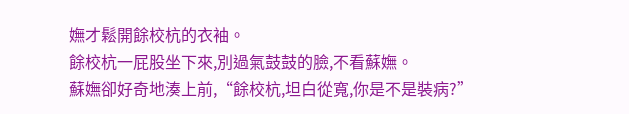嫵才鬆開餘校杭的衣袖。
餘校杭一屁股坐下來,別過氣鼓鼓的臉,不看蘇嫵。
蘇嫵卻好奇地湊上前,“餘校杭,坦白從寬,你是不是裝病?”